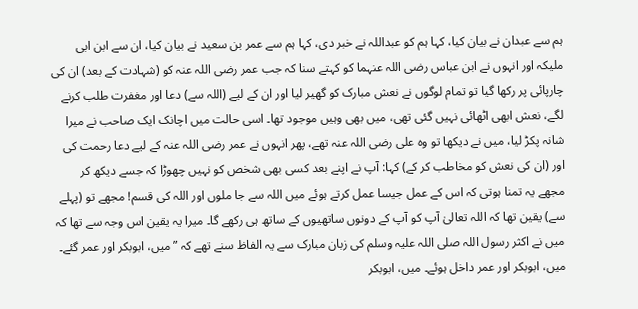ہم سے عبدان نے بیان کیا، کہا ہم کو عبداللہ نے خبر دی، کہا ہم سے عمر بن سعید نے بیان کیا، ان سے ابن ابی ملیکہ اور انہوں نے ابن عباس رضی اللہ عنہما کو کہتے سنا کہ جب عمر رضی اللہ عنہ کو (شہادت کے بعد) ان کی چارپائی پر رکھا گیا تو تمام لوگوں نے نعش مبارک کو گھیر لیا اور ان کے لیے (اللہ سے) دعا اور مغفرت طلب کرنے لگے، نعش ابھی اٹھائی نہیں گئی تھی، میں بھی وہیں موجود تھا۔ اسی حالت میں اچانک ایک صاحب نے میرا شانہ پکڑ لیا، میں نے دیکھا تو وہ علی رضی اللہ عنہ تھے، پھر انہوں نے عمر رضی اللہ عنہ کے لیے دعا رحمت کی اور (ان کی نعش کو مخاطب کر کے) کہا: آپ نے اپنے بعد کسی بھی شخص کو نہیں چھوڑا کہ جسے دیکھ کر مجھے یہ تمنا ہوتی کہ اس کے عمل جیسا عمل کرتے ہوئے میں اللہ سے جا ملوں اور اللہ کی قسم! مجھے تو (پہلے سے) یقین تھا کہ اللہ تعالیٰ آپ کو آپ کے دونوں ساتھیوں کے ساتھ ہی رکھے گا۔ میرا یہ یقین اس وجہ سے تھا کہ میں نے اکثر رسول اللہ صلی اللہ علیہ وسلم کی زبان مبارک سے یہ الفاظ سنے تھے کہ ”میں، ابوبکر اور عمر گئے۔ میں، ابوبکر اور عمر داخل ہوئے۔ میں، ابوبکر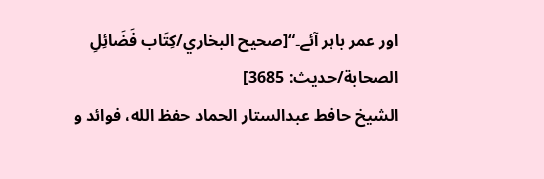اور عمر باہر آئے۔“[صحيح البخاري/كِتَاب فَضَائِلِ الصحابة/حدیث: 3685]
الشيخ حافط عبدالستار الحماد حفظ الله، فوائد و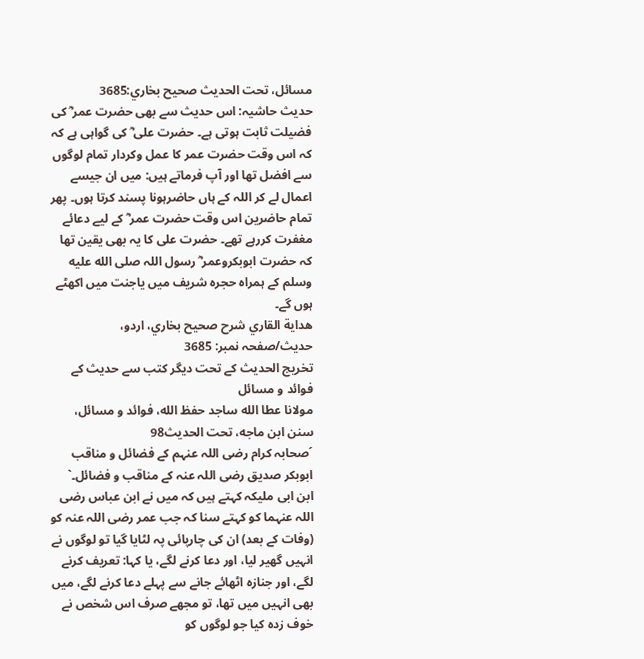مسائل، تحت الحديث صحيح بخاري:3685
حدیث حاشیہ: اس حدیث سے بھی حضرت عمر ؓ کی فضیلت ثابت ہوتی ہے۔ حضرت علی ؓ کی گواہی ہے کہ کہ اس وقت حضرت عمر کا عمل وکردار تمام لوگوں سے افضل تھا اور آپ فرماتے ہیں: میں ان جیسے اعمال لے کر اللہ کے ہاں حاضرہونا پسند کرتا ہوں۔ پھر تمام حاضرین اس وقت حضرت عمر ؓ کے لیے دعائے مغفرت کررہے تھے۔ حضرت علی کا یہ بھی یقین تھا کہ حضرت ابوبکروعمر ؓ رسول اللہ صلى الله عليه وسلم کے ہمراہ حجرہ شریف میں یاجنت میں اکھٹے ہوں گے۔
هداية القاري شرح صحيح بخاري، اردو، حدیث/صفحہ نمبر: 3685
تخریج الحدیث کے تحت دیگر کتب سے حدیث کے فوائد و مسائل
مولانا عطا الله ساجد حفظ الله، فوائد و مسائل، سنن ابن ماجه، تحت الحديث98
´صحابہ کرام رضی اللہ عنہم کے فضائل و مناقب ابوبکر صدیق رضی اللہ عنہ کے مناقب و فضائل۔` ابن ابی ملیکہ کہتے ہیں کہ میں نے ابن عباس رضی اللہ عنہما کو کہتے سنا کہ جب عمر رضی اللہ عنہ کو (وفات کے بعد) ان کی چارپائی پہ لٹایا گیا تو لوگوں نے انہیں گھیر لیا، اور دعا کرنے لگے، یا کہا: تعریف کرنے لگے، اور جنازہ اٹھائے جانے سے پہلے دعا کرنے لگے، میں بھی انہیں میں تھا، تو مجھے صرف اس شخص نے خوف زدہ کیا جو لوگوں کو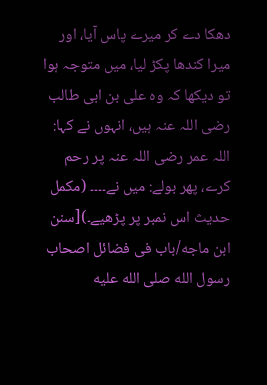دھکا دے کر میرے پاس آیا، اور میرا کندھا پکڑ لیا، میں متوجہ ہوا تو دیکھا کہ وہ علی بن ابی طالب رضی اللہ عنہ ہیں، انہوں نے کہا: اللہ عمر رضی اللہ عنہ پر رحم کرے، پھر بولے: میں نے۔۔۔۔ (مکمل حدیث اس نمبر پر پڑھیے۔)[سنن ابن ماجه/باب فى فضائل اصحاب رسول الله صلى الله عليه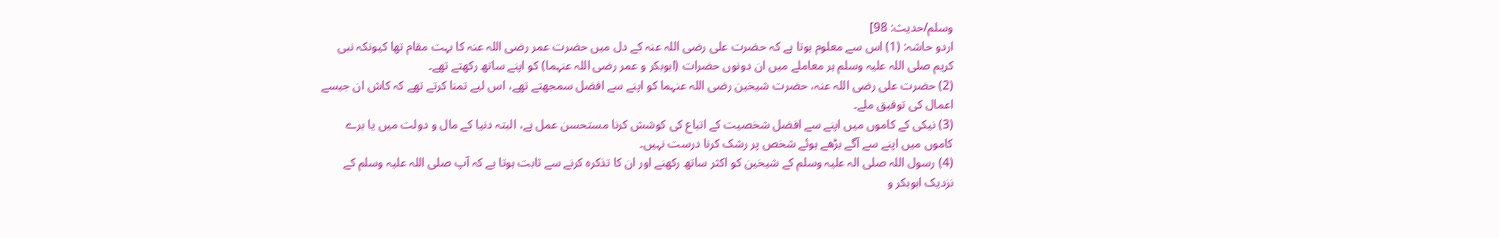وسلم/حدیث: 98]
اردو حاشہ: (1) اس سے معلوم ہوتا ہے کہ حضرت علی رضی اللہ عنہ کے دل میں حضرت عمر رضی اللہ عنہ کا بہت مقام تھا کیونکہ نبی کریم صلی اللہ علیہ وسلم ہر معاملے میں ان دونوں حضرات (ابوبکر و عمر رضی اللہ عنہما) کو اپنے ساتھ رکھتے تھے۔
(2) حضرت علی رضی اللہ عنہ، حضرت شیخین رضی اللہ عنہما کو اپنے سے افضل سمجھتے تھے، اس لیے تمنا کرتے تھے کہ کاش ان جیسے اعمال کی توفیق ملے۔
(3) نیکی کے کاموں میں اپنے سے افضل شخصیت کے اتباع کی کوشش کرنا مستحسن عمل ہے، البتہ دنیا کے مال و دولت میں یا برے کاموں میں اپنے سے آگے بڑھے ہوئے شخص پر رشک کرنا درست نہیں۔
(4) رسول اللہ صلی الہ علیہ وسلم کے شیخین کو اکثر ساتھ رکھنے اور ان کا تذکرہ کرنے سے ثابت ہوتا ہے کہ آپ صلی اللہ علیہ وسلم کے نزدیک ابوبکر و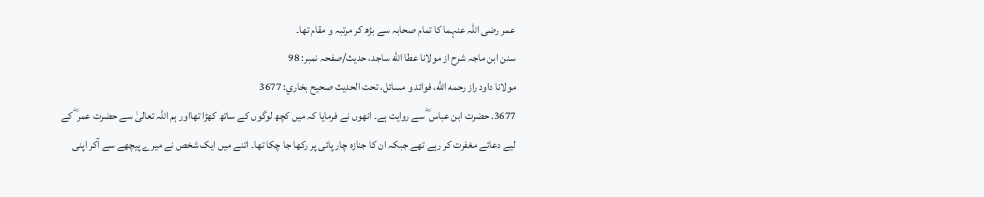عمر رضی اللہ عنہما کا تمام صحابہ سے بڑھ کر مرتبہ و مقام تھا۔
سنن ابن ماجہ شرح از مولانا عطا الله ساجد، حدیث/صفحہ نمبر: 98
مولانا داود راز رحمه الله، فوائد و مسائل، تحت الحديث صحيح بخاري: 3677
3677. حضرت ابن عباس ؓ سے روایت ہے۔ انھوں نے فرمایا کہ میں کچھ لوگوں کے ساتھ کھڑا تھااور ہم اللہ تعالیٰ سے حضرت عمر ؓ کے لیے دعائے مغفرت کر رہے تھے جبکہ ان کا جنازہ چار پائی پر رکھا جا چکا تھا۔ اتنے میں ایک شخص نے میرے پیچھے سے آکر اپنی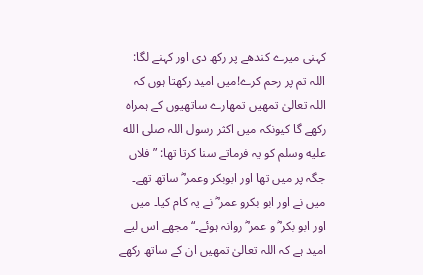کہنی میرے کندھے پر رکھ دی اور کہنے لگا: اللہ تم پر رحم کرے!میں امید رکھتا ہوں کہ اللہ تعالیٰ تمھیں تمھارے ساتھیوں کے ہمراہ رکھے گا کیونکہ میں اکثر رسول اللہ صلى الله عليه وسلم کو یہ فرماتے سنا کرتا تھا: ”فلاں جگہ پر میں تھا اور ابوبکر وعمر ؓ ساتھ تھے۔ میں نے اور ابو بکرو عمر ؓ نے یہ کام کیا۔ میں اور ابو بکر ؓ و عمر ؓ روانہ ہوئے۔“مجھے اس لیے امید ہے کہ اللہ تعالیٰ تمھیں ان کے ساتھ رکھے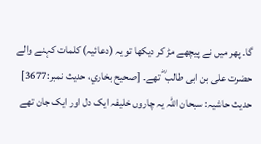گا۔ پھر میں نے پیچھے مڑ کر دیکھا تو یہ (دعائیہ) کلمات کہنے والے حضرت علی بن ابی طالب ؓ تھے۔ [صحيح بخاري، حديث نمبر:3677]
حدیث حاشیہ: سبحان اللہ یہ چاروں خلیفہ ایک دل اور ایک جان تھے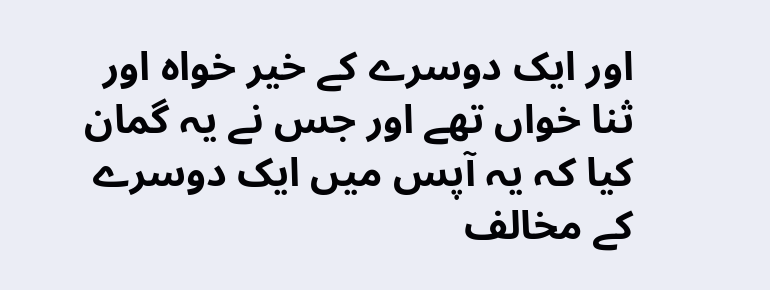اور ایک دوسرے کے خیر خواہ اور ثنا خواں تھے اور جس نے یہ گمان کیا کہ یہ آپس میں ایک دوسرے کے مخالف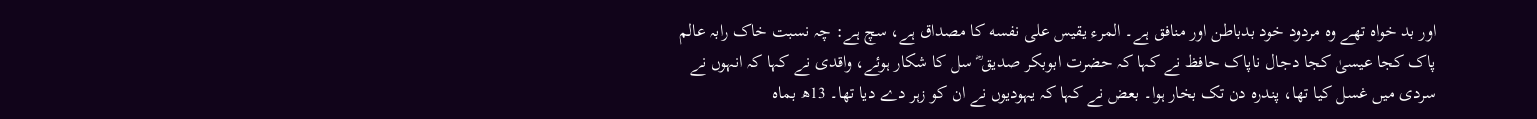اور بد خواہ تھے وہ مردود خود بدباطن اور منافق ہے۔ المرء یقیس علی نفسه کا مصداق ہے، سچ ہے: چہ نسبت خاک رابہ عالم پاک کجا عیسیٰ کجا دجال ناپاک حافظ نے کہا کہ حضرت ابوبکر صدیق ؓ سل کا شکار ہوئے، واقدی نے کہا کہ انہوں نے سردی میں غسل کیا تھا، پندرہ دن تک بخار ہوا۔ بعض نے کہا کہ یہودیوں نے ان کو زہر دے دیا تھا۔ 13ھ بماہ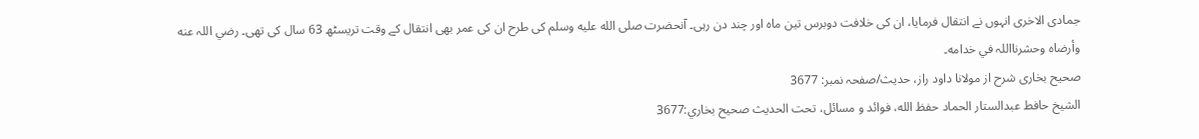جمادی الاخری انہوں نے انتقال فرمایا، ان کی خلافت دوبرس تین ماہ اور چند دن رہی۔ آنحضرت صلى الله عليه وسلم کی طرح ان کی عمر بھی انتقال کے وقت تریسٹھ 63 سال کی تھی۔ رضي اللہ عنه وأرضاہ وحشرنااللہ في خدامه۔
صحیح بخاری شرح از مولانا داود راز، حدیث/صفحہ نمبر: 3677
الشيخ حافط عبدالستار الحماد حفظ الله، فوائد و مسائل، تحت الحديث صحيح بخاري:3677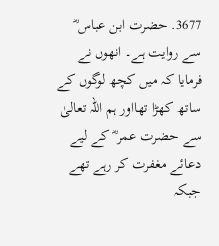3677. حضرت ابن عباس ؓ سے روایت ہے۔ انھوں نے فرمایا کہ میں کچھ لوگوں کے ساتھ کھڑا تھااور ہم اللہ تعالیٰ سے حضرت عمر ؓ کے لیے دعائے مغفرت کر رہے تھے جبکہ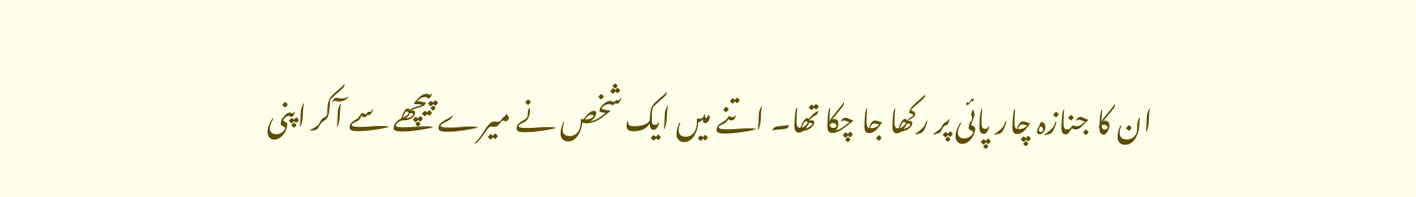ان کا جنازہ چار پائی پر رکھا جا چکا تھا۔ اتنے میں ایک شخص نے میرے پیچھے سے آکر اپنی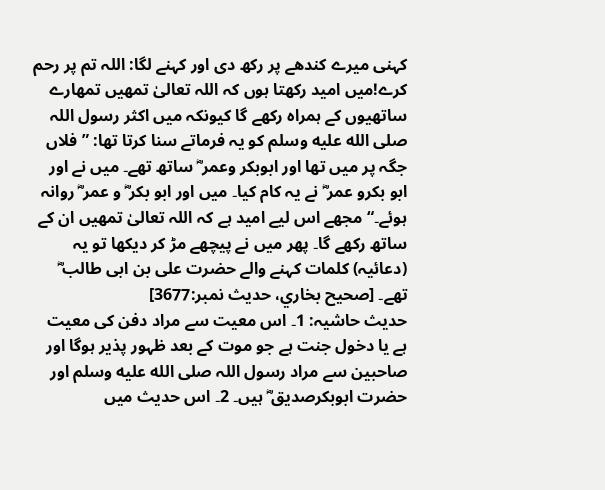کہنی میرے کندھے پر رکھ دی اور کہنے لگا: اللہ تم پر رحم کرے!میں امید رکھتا ہوں کہ اللہ تعالیٰ تمھیں تمھارے ساتھیوں کے ہمراہ رکھے گا کیونکہ میں اکثر رسول اللہ صلى الله عليه وسلم کو یہ فرماتے سنا کرتا تھا: ”فلاں جگہ پر میں تھا اور ابوبکر وعمر ؓ ساتھ تھے۔ میں نے اور ابو بکرو عمر ؓ نے یہ کام کیا۔ میں اور ابو بکر ؓ و عمر ؓ روانہ ہوئے۔“مجھے اس لیے امید ہے کہ اللہ تعالیٰ تمھیں ان کے ساتھ رکھے گا۔ پھر میں نے پیچھے مڑ کر دیکھا تو یہ (دعائیہ) کلمات کہنے والے حضرت علی بن ابی طالب ؓ تھے۔ [صحيح بخاري، حديث نمبر:3677]
حدیث حاشیہ: 1۔ اس معیت سے مراد دفن کی معیت ہے یا دخول جنت ہے جو موت کے بعد ظہور پذیر ہوگا اور صاحبین سے مراد رسول اللہ صلى الله عليه وسلم اور حضرت ابوبکرصدیق ؓ ہیں۔ 2۔ اس حدیث میں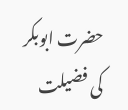حضرت ابوبکر کی فضیلت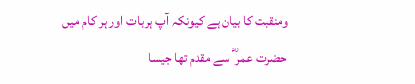ومنقبت کا بیان ہے کیونکہ آپ ہربات اور ہر کام میں حضرت عمر ؓ سے مقدم تھا جیسا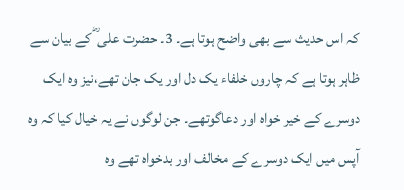کہ اس حدیث سے بھی واضح ہوتا ہے۔ 3۔ حضرت علی ؓ کے بیان سے ظاہر ہوتا ہے کہ چاروں خلفاء یک دل اور یک جان تھے،نیز وہ ایک دوسرے کے خیر خواہ اور دعاگوتھے۔ جن لوگوں نے یہ خیال کیا کہ وہ آپس میں ایک دوسرے کے مخالف اور بدخواہ تھے وہ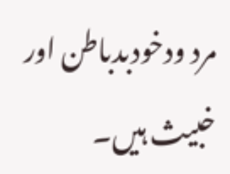مرد ودخودبدباطن اور خبیث ہیں۔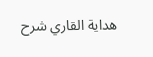هداية القاري شرح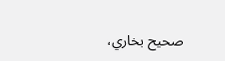صحيح بخاري،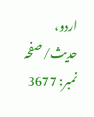اردو، حدیث/صفحہ نمبر: 3677